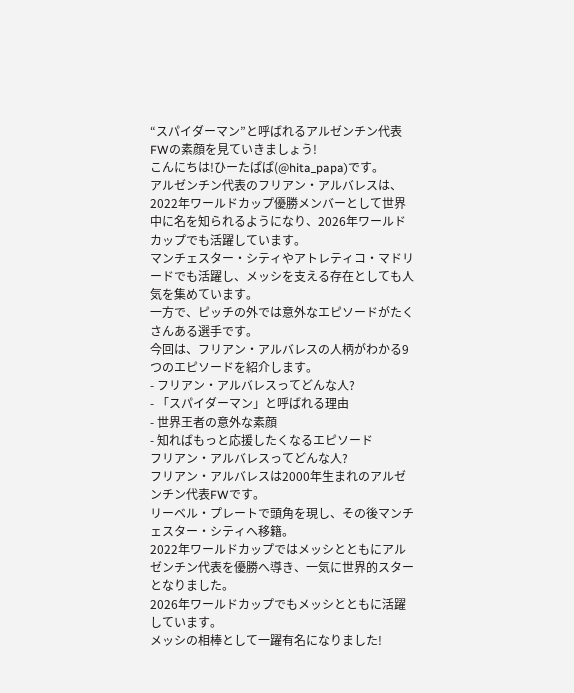“スパイダーマン”と呼ばれるアルゼンチン代表FWの素顔を見ていきましょう!
こんにちは!ひーたぱぱ(@hita_papa)です。
アルゼンチン代表のフリアン・アルバレスは、2022年ワールドカップ優勝メンバーとして世界中に名を知られるようになり、2026年ワールドカップでも活躍しています。
マンチェスター・シティやアトレティコ・マドリードでも活躍し、メッシを支える存在としても人気を集めています。
一方で、ピッチの外では意外なエピソードがたくさんある選手です。
今回は、フリアン・アルバレスの人柄がわかる9つのエピソードを紹介します。
- フリアン・アルバレスってどんな人?
- 「スパイダーマン」と呼ばれる理由
- 世界王者の意外な素顔
- 知ればもっと応援したくなるエピソード
フリアン・アルバレスってどんな人?
フリアン・アルバレスは2000年生まれのアルゼンチン代表FWです。
リーベル・プレートで頭角を現し、その後マンチェスター・シティへ移籍。
2022年ワールドカップではメッシとともにアルゼンチン代表を優勝へ導き、一気に世界的スターとなりました。
2026年ワールドカップでもメッシとともに活躍しています。
メッシの相棒として一躍有名になりました!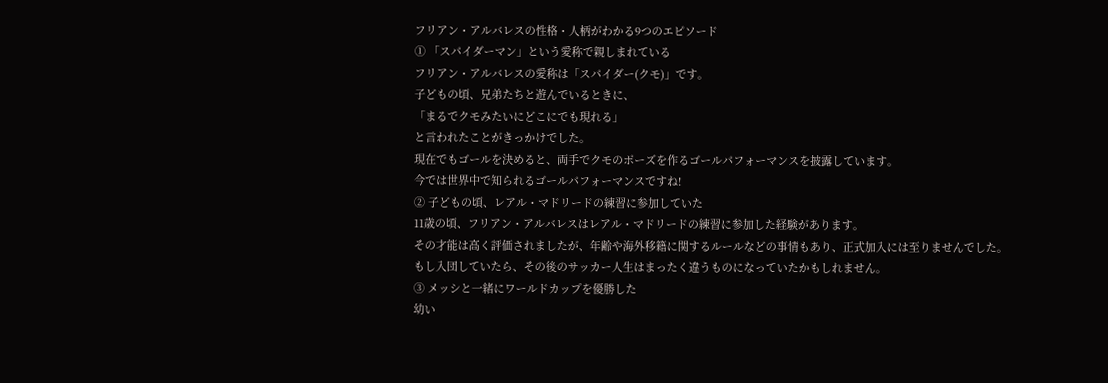フリアン・アルバレスの性格・人柄がわかる9つのエピソード
① 「スパイダーマン」という愛称で親しまれている
フリアン・アルバレスの愛称は「スパイダー(クモ)」です。
子どもの頃、兄弟たちと遊んでいるときに、
「まるでクモみたいにどこにでも現れる」
と言われたことがきっかけでした。
現在でもゴールを決めると、両手でクモのポーズを作るゴールパフォーマンスを披露しています。
今では世界中で知られるゴールパフォーマンスですね!
② 子どもの頃、レアル・マドリードの練習に参加していた
11歳の頃、フリアン・アルバレスはレアル・マドリードの練習に参加した経験があります。
その才能は高く評価されましたが、年齢や海外移籍に関するルールなどの事情もあり、正式加入には至りませんでした。
もし入団していたら、その後のサッカー人生はまったく違うものになっていたかもしれません。
③ メッシと一緒にワールドカップを優勝した
幼い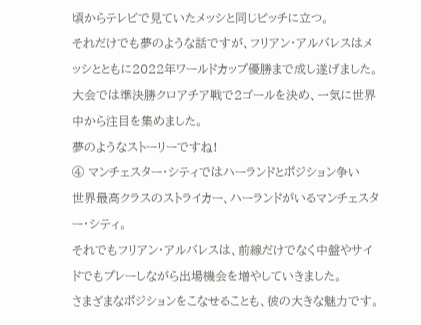頃からテレビで見ていたメッシと同じピッチに立つ。
それだけでも夢のような話ですが、フリアン・アルバレスはメッシとともに2022年ワールドカップ優勝まで成し遂げました。
大会では準決勝クロアチア戦で2ゴールを決め、一気に世界中から注目を集めました。
夢のようなストーリーですね!
④ マンチェスター・シティではハーランドとポジション争い
世界最高クラスのストライカー、ハーランドがいるマンチェスター・シティ。
それでもフリアン・アルバレスは、前線だけでなく中盤やサイドでもプレーしながら出場機会を増やしていきました。
さまざまなポジションをこなせることも、彼の大きな魅力です。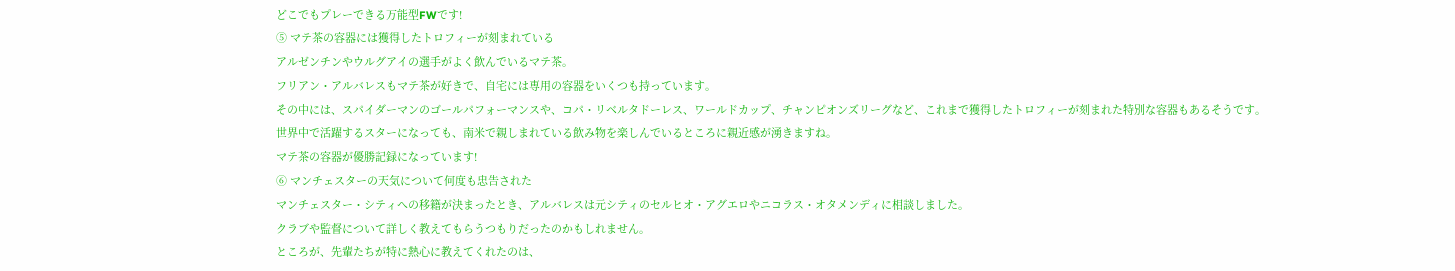どこでもプレーできる万能型FWです!
⑤ マテ茶の容器には獲得したトロフィーが刻まれている
アルゼンチンやウルグアイの選手がよく飲んでいるマテ茶。
フリアン・アルバレスもマテ茶が好きで、自宅には専用の容器をいくつも持っています。
その中には、スパイダーマンのゴールパフォーマンスや、コパ・リベルタドーレス、ワールドカップ、チャンピオンズリーグなど、これまで獲得したトロフィーが刻まれた特別な容器もあるそうです。
世界中で活躍するスターになっても、南米で親しまれている飲み物を楽しんでいるところに親近感が湧きますね。
マテ茶の容器が優勝記録になっています!
⑥ マンチェスターの天気について何度も忠告された
マンチェスター・シティへの移籍が決まったとき、アルバレスは元シティのセルヒオ・アグエロやニコラス・オタメンディに相談しました。
クラブや監督について詳しく教えてもらうつもりだったのかもしれません。
ところが、先輩たちが特に熱心に教えてくれたのは、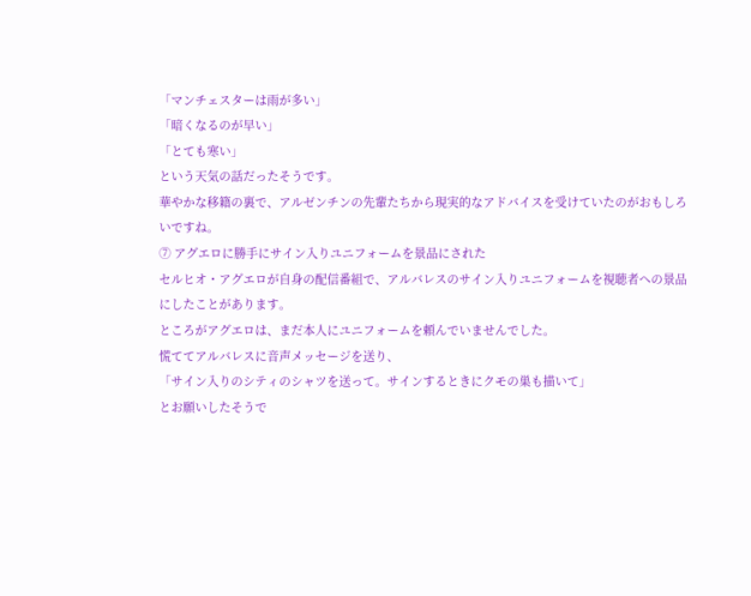「マンチェスターは雨が多い」
「暗くなるのが早い」
「とても寒い」
という天気の話だったそうです。
華やかな移籍の裏で、アルゼンチンの先輩たちから現実的なアドバイスを受けていたのがおもしろいですね。
⑦ アグエロに勝手にサイン入りユニフォームを景品にされた
セルヒオ・アグエロが自身の配信番組で、アルバレスのサイン入りユニフォームを視聴者への景品にしたことがあります。
ところがアグエロは、まだ本人にユニフォームを頼んでいませんでした。
慌ててアルバレスに音声メッセージを送り、
「サイン入りのシティのシャツを送って。サインするときにクモの巣も描いて」
とお願いしたそうで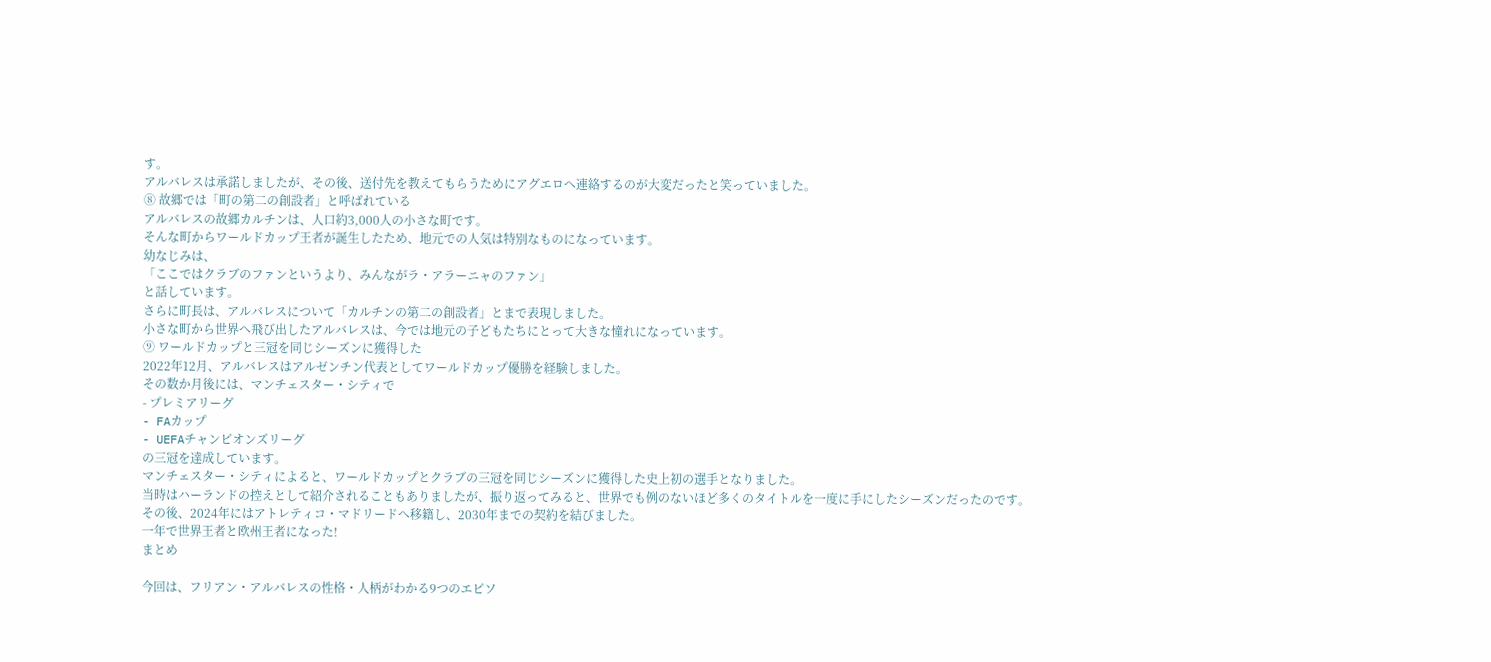す。
アルバレスは承諾しましたが、その後、送付先を教えてもらうためにアグエロへ連絡するのが大変だったと笑っていました。
⑧ 故郷では「町の第二の創設者」と呼ばれている
アルバレスの故郷カルチンは、人口約3,000人の小さな町です。
そんな町からワールドカップ王者が誕生したため、地元での人気は特別なものになっています。
幼なじみは、
「ここではクラブのファンというより、みんながラ・アラーニャのファン」
と話しています。
さらに町長は、アルバレスについて「カルチンの第二の創設者」とまで表現しました。
小さな町から世界へ飛び出したアルバレスは、今では地元の子どもたちにとって大きな憧れになっています。
⑨ ワールドカップと三冠を同じシーズンに獲得した
2022年12月、アルバレスはアルゼンチン代表としてワールドカップ優勝を経験しました。
その数か月後には、マンチェスター・シティで
- プレミアリーグ
- FAカップ
- UEFAチャンピオンズリーグ
の三冠を達成しています。
マンチェスター・シティによると、ワールドカップとクラブの三冠を同じシーズンに獲得した史上初の選手となりました。
当時はハーランドの控えとして紹介されることもありましたが、振り返ってみると、世界でも例のないほど多くのタイトルを一度に手にしたシーズンだったのです。
その後、2024年にはアトレティコ・マドリードへ移籍し、2030年までの契約を結びました。
一年で世界王者と欧州王者になった!
まとめ

今回は、フリアン・アルバレスの性格・人柄がわかる9つのエピソ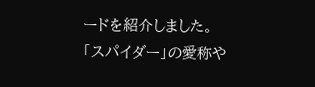ードを紹介しました。
「スパイダー」の愛称や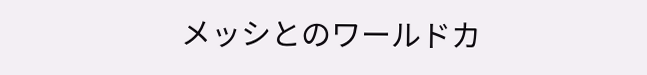メッシとのワールドカ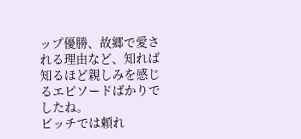ップ優勝、故郷で愛される理由など、知れば知るほど親しみを感じるエピソードばかりでしたね。
ピッチでは頼れ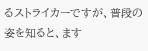るストライカーですが、普段の姿を知ると、ます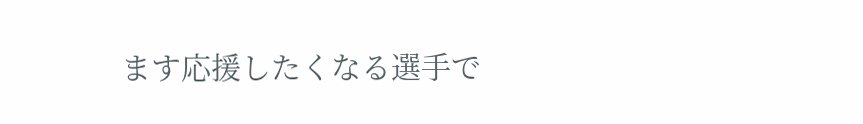ます応援したくなる選手で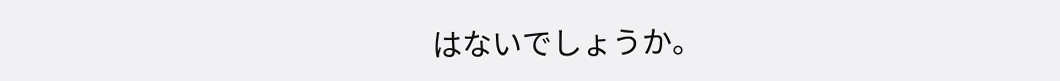はないでしょうか。